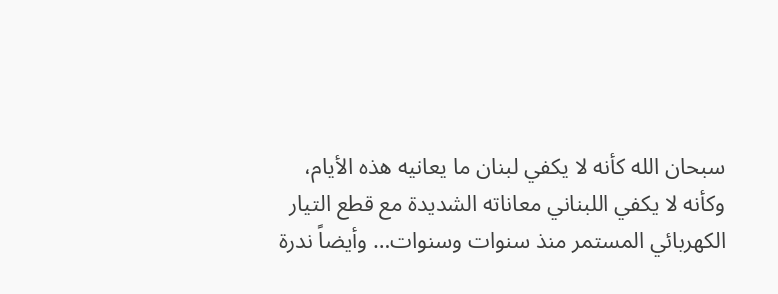سبحان الله كأنه لا يكفي لبنان ما يعانيه هذه الأيام، وكأنه لا يكفي اللبناني معاناته الشديدة مع قطع التيار الكهربائي المستمر منذ سنوات وسنوات… وأيضاً ندرة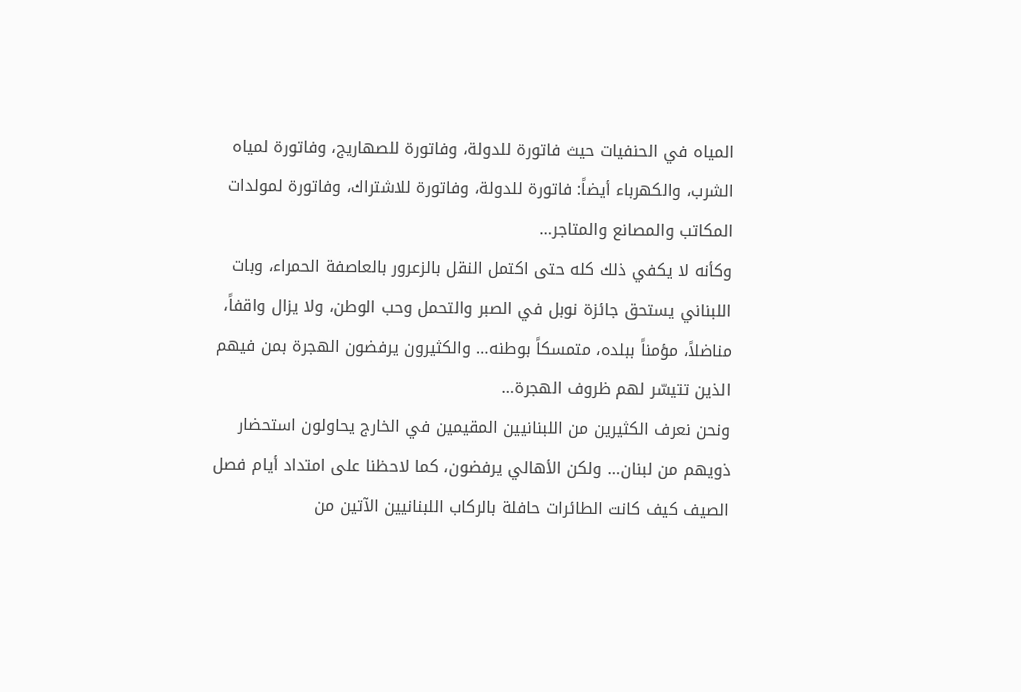المياه في الحنفيات حيث فاتورة للدولة، وفاتورة للصهاريج، وفاتورة لمياه الشرب، والكهرباء أيضاً: فاتورة للدولة، وفاتورة للاشتراك، وفاتورة لمولدات المكاتب والمصانع والمتاجر…
وكأنه لا يكفي ذلك كله حتى اكتمل النقل بالزعرور بالعاصفة الحمراء، وبات اللبناني يستحق جائزة نوبل في الصبر والتحمل وحب الوطن، ولا يزال واقفاً، مناضلاً، مؤمناً ببلده، متمسكاً بوطنه… والكثيرون يرفضون الهجرة بمن فيهم الذين تتيسّر لهم ظروف الهجرة…
ونحن نعرف الكثيرين من اللبنانيين المقيمين في الخارج يحاولون استحضار ذويهم من لبنان… ولكن الأهالي يرفضون، كما لاحظنا على امتداد أيام فصل الصيف كيف كانت الطائرات حافلة بالركاب اللبنانيين الآتين من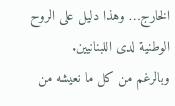الخارج… وهذا دليل على الروح الوطنية لدى اللبنانيين.
وبالرغم من كل ما نعيشه من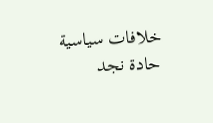خلافات سياسية حادة نجد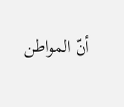أنّ المواطن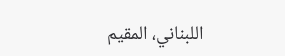اللبناني، المقيم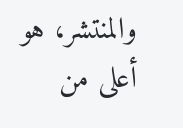والمنتشر، هو أعلى من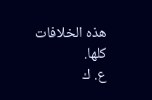هذه الخلافات كلها.
ع. ك